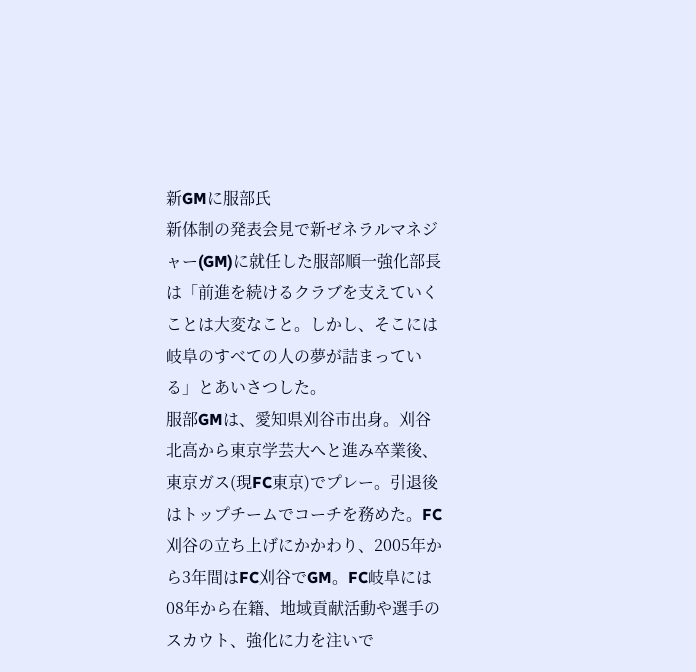新GMに服部氏
新体制の発表会見で新ゼネラルマネジャー(GM)に就任した服部順一強化部長は「前進を続けるクラブを支えていくことは大変なこと。しかし、そこには岐阜のすべての人の夢が詰まっている」とあいさつした。
服部GMは、愛知県刈谷市出身。刈谷北高から東京学芸大へと進み卒業後、東京ガス(現FC東京)でプレー。引退後はトップチームでコーチを務めた。FC刈谷の立ち上げにかかわり、2005年から3年間はFC刈谷でGM。FC岐阜には08年から在籍、地域貢献活動や選手のスカウト、強化に力を注いで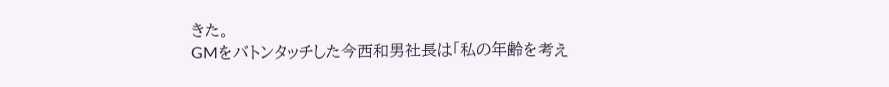きた。
GMをバトンタッチした今西和男社長は「私の年齢を考え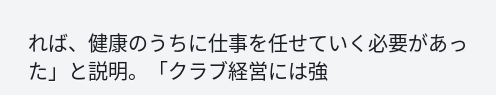れば、健康のうちに仕事を任せていく必要があった」と説明。「クラブ経営には強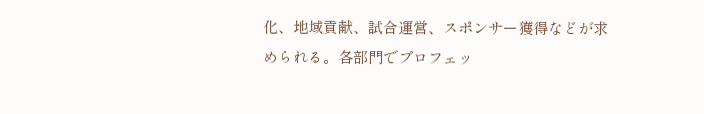化、地域貢献、試合運営、スポンサー獲得などが求められる。各部門でプロフェッ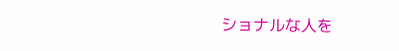ショナルな人を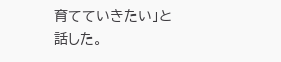育てていきたい」と話した。